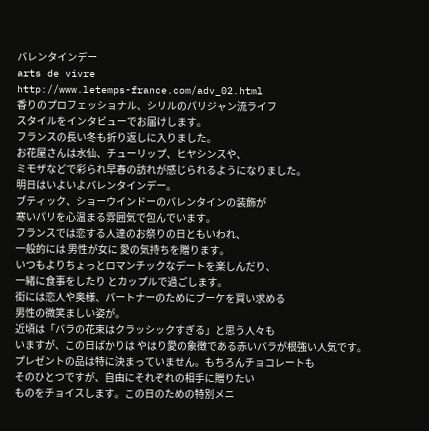バレンタインデー
arts de vivre
http://www.letemps-france.com/adv_02.html
香りのプロフェッショナル、シリルのパリジャン流ライフ
スタイルをインタビューでお届けします。
フランスの長い冬も折り返しに入りました。
お花屋さんは水仙、チューリップ、ヒヤシンスや、
ミモザなどで彩られ早春の訪れが感じられるようになりました。
明日はいよいよバレンタインデー。
ブティック、ショーウインドーのバレンタインの装飾が
寒いパリを心温まる雰囲気で包んでいます。
フランスでは恋する人達のお祭りの日ともいわれ、
一般的には 男性が女に 愛の気持ちを贈ります。
いつもよりちょっとロマンチックなデートを楽しんだり、
一緒に食事をしたり とカップルで過ごします。
街には恋人や奥様、パートナーのためにブーケを買い求める
男性の微笑ましい姿が。
近頃は「バラの花束はクラッシックすぎる」と思う人々も
いますが、この日ばかりは やはり愛の象徴である赤いバラが根強い人気です。
プレゼントの品は特に決まっていません。もちろんチョコレートも
そのひとつですが、自由にそれぞれの相手に贈りたい
ものをチョイスします。この日のための特別メニ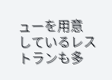ューを用意
しているレストランも多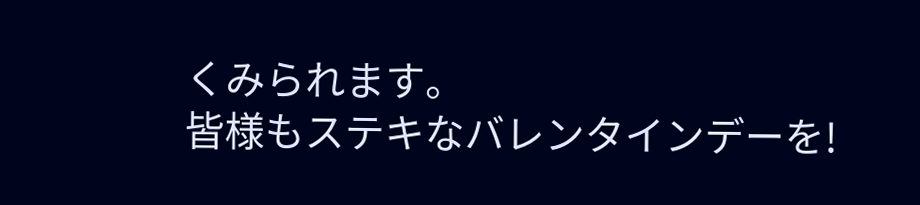くみられます。
皆様もステキなバレンタインデーを!